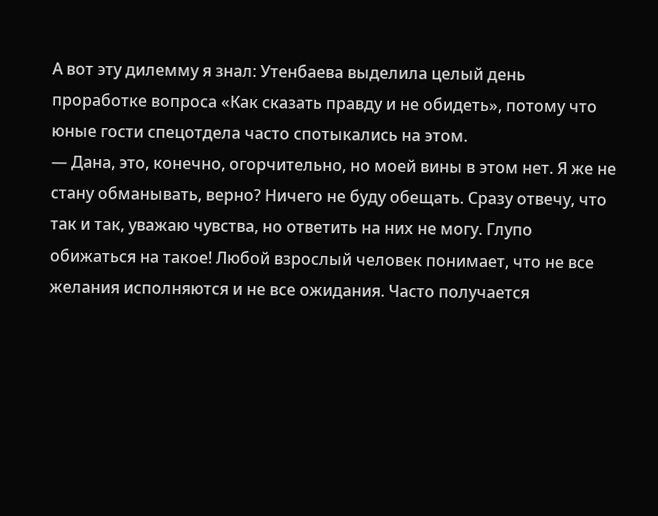А вот эту дилемму я знал: Утенбаева выделила целый день проработке вопроса «Как сказать правду и не обидеть», потому что юные гости спецотдела часто спотыкались на этом.
— Дана, это, конечно, огорчительно, но моей вины в этом нет. Я же не стану обманывать, верно? Ничего не буду обещать. Сразу отвечу, что так и так, уважаю чувства, но ответить на них не могу. Глупо обижаться на такое! Любой взрослый человек понимает, что не все желания исполняются и не все ожидания. Часто получается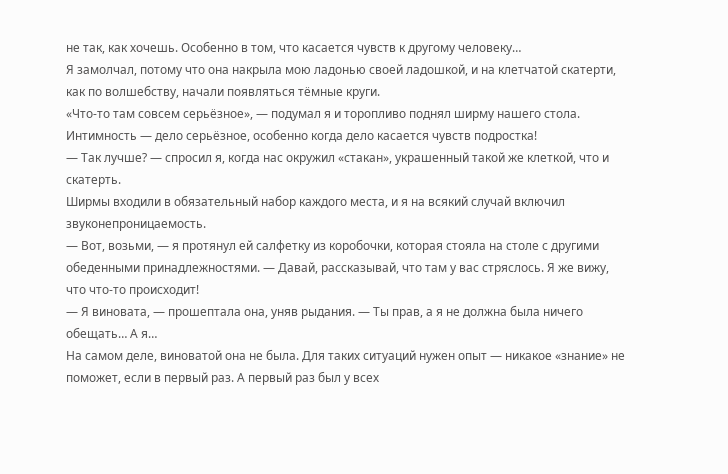не так, как хочешь. Особенно в том, что касается чувств к другому человеку…
Я замолчал, потому что она накрыла мою ладонью своей ладошкой, и на клетчатой скатерти, как по волшебству, начали появляться тёмные круги.
«Что-то там совсем серьёзное», — подумал я и торопливо поднял ширму нашего стола. Интимность — дело серьёзное, особенно когда дело касается чувств подростка!
— Так лучше? — спросил я, когда нас окружил «стакан», украшенный такой же клеткой, что и скатерть.
Ширмы входили в обязательный набор каждого места, и я на всякий случай включил звуконепроницаемость.
— Вот, возьми, — я протянул ей салфетку из коробочки, которая стояла на столе с другими обеденными принадлежностями. — Давай, рассказывай, что там у вас стряслось. Я же вижу, что что-то происходит!
— Я виновата, — прошептала она, уняв рыдания. — Ты прав, а я не должна была ничего обещать… А я…
На самом деле, виноватой она не была. Для таких ситуаций нужен опыт — никакое «знание» не поможет, если в первый раз. А первый раз был у всех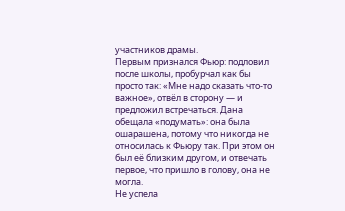участников драмы.
Первым признался Фьюр: подловил после школы, пробурчал как бы просто так: «Мне надо сказать что-то важное», отвёл в сторону — и предложил встречаться. Дана обещала «подумать»: она была ошарашена, потому что никогда не относилась к Фьюру так. При этом он был её близким другом, и отвечать первое, что пришло в голову, она не могла.
Не успела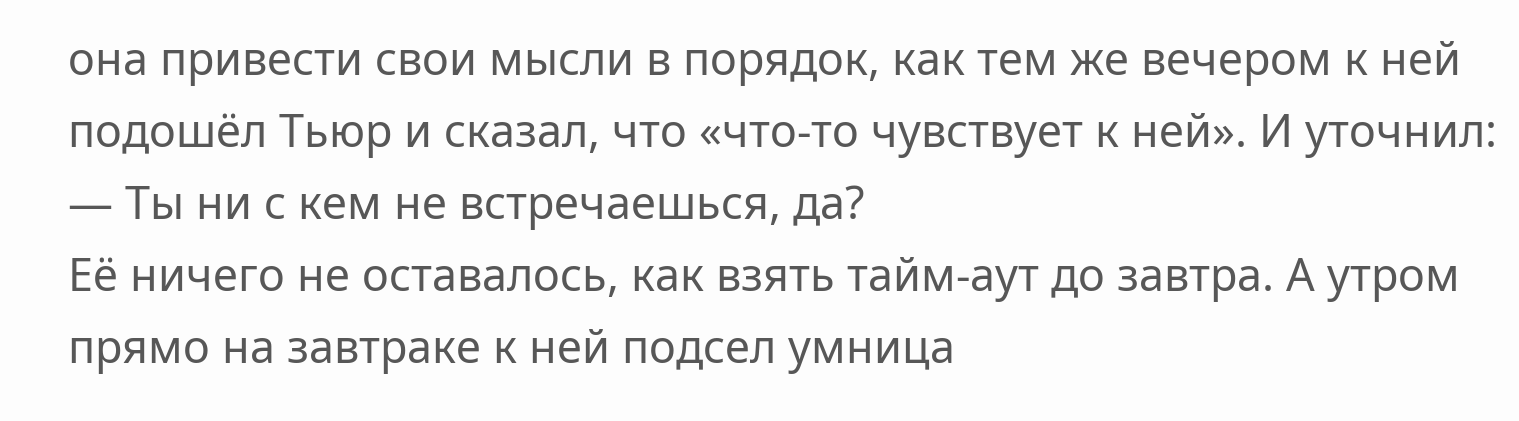она привести свои мысли в порядок, как тем же вечером к ней подошёл Тьюр и сказал, что «что-то чувствует к ней». И уточнил:
— Ты ни с кем не встречаешься, да?
Её ничего не оставалось, как взять тайм-аут до завтра. А утром прямо на завтраке к ней подсел умница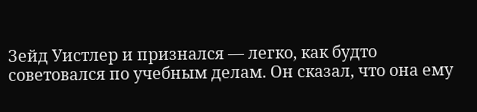Зейд Уистлер и признался — легко, как будто советовался по учебным делам. Он сказал, что она ему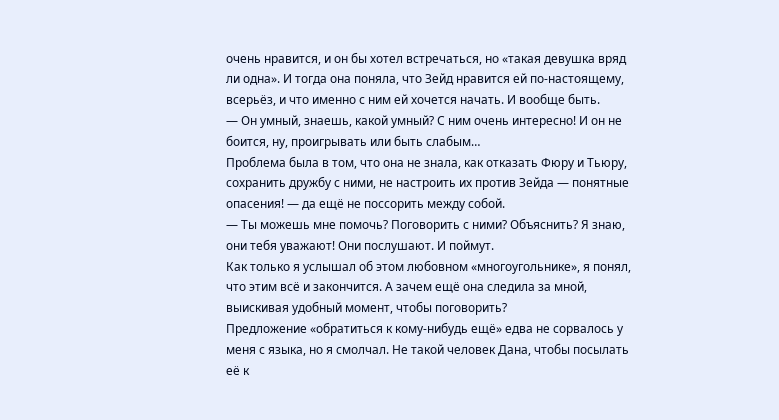очень нравится, и он бы хотел встречаться, но «такая девушка вряд ли одна». И тогда она поняла, что Зейд нравится ей по-настоящему, всерьёз, и что именно с ним ей хочется начать. И вообще быть.
— Он умный, знаешь, какой умный? С ним очень интересно! И он не боится, ну, проигрывать или быть слабым…
Проблема была в том, что она не знала, как отказать Фюру и Тьюру, сохранить дружбу с ними, не настроить их против Зейда — понятные опасения! — да ещё не поссорить между собой.
— Ты можешь мне помочь? Поговорить с ними? Объяснить? Я знаю, они тебя уважают! Они послушают. И поймут.
Как только я услышал об этом любовном «многоугольнике», я понял, что этим всё и закончится. А зачем ещё она следила за мной, выискивая удобный момент, чтобы поговорить?
Предложение «обратиться к кому-нибудь ещё» едва не сорвалось у меня с языка, но я смолчал. Не такой человек Дана, чтобы посылать её к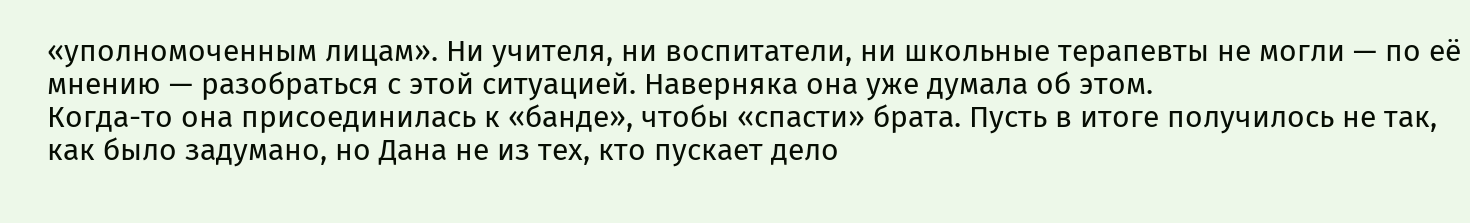«уполномоченным лицам». Ни учителя, ни воспитатели, ни школьные терапевты не могли — по её мнению — разобраться с этой ситуацией. Наверняка она уже думала об этом.
Когда-то она присоединилась к «банде», чтобы «спасти» брата. Пусть в итоге получилось не так, как было задумано, но Дана не из тех, кто пускает дело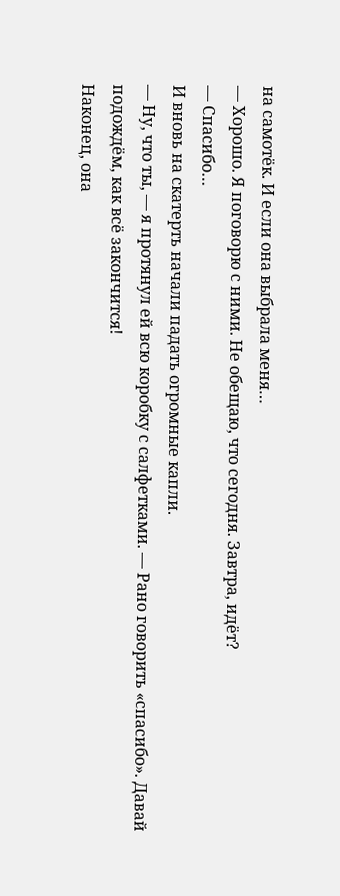на самотёк. И если она выбрала меня…
— Хорошо. Я поговорю с ними. Не обещаю, что сегодня. Завтра, идёт?
— Спасибо…
И вновь на скатерть начали падать огромные капли.
— Ну, что ты, — я протянул ей всю коробку с салфетками. — Рано говорить «спасибо». Давай подождём, как всё закончится!
Наконец, она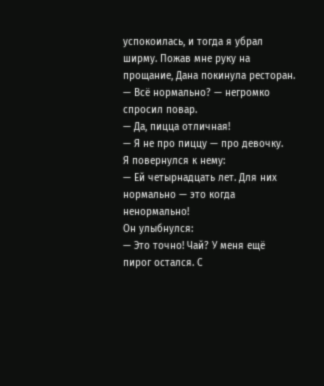успокоилась, и тогда я убрал ширму. Пожав мне руку на прощание, Дана покинула ресторан.
— Всё нормально? — негромко спросил повар.
— Да, пицца отличная!
— Я не про пиццу — про девочку.
Я повернулся к нему:
— Ей четырнадцать лет. Для них нормально — это когда ненормально!
Он улыбнулся:
— Это точно! Чай? У меня ещё пирог остался. С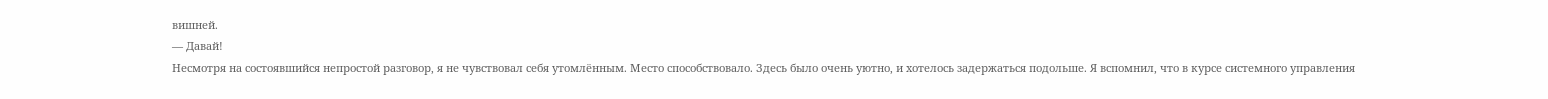вишней.
— Давай!
Несмотря на состоявшийся непростой разговор, я не чувствовал себя утомлённым. Место способствовало. Здесь было очень уютно, и хотелось задержаться подольше. Я вспомнил, что в курсе системного управления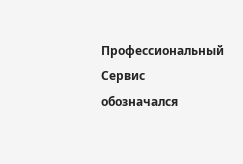Профессиональный Сервис обозначался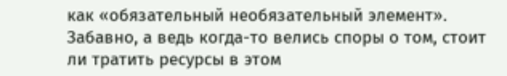как «обязательный необязательный элемент». Забавно, а ведь когда-то велись споры о том, стоит ли тратить ресурсы в этом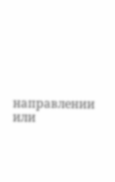направлении или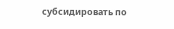субсидировать по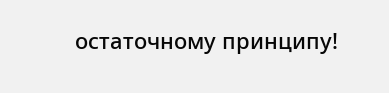остаточному принципу!